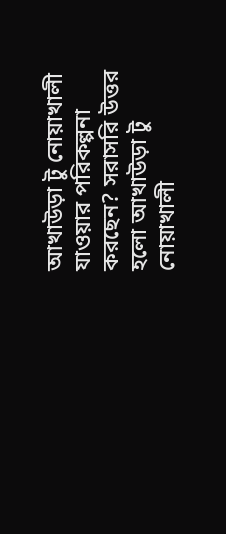আখাউড়া টু নোয়াখালী যাওয়ার পরিকল্পনা করছেন? সরাসরি উত্তর হলো আখাউড়া টু নোয়াখালী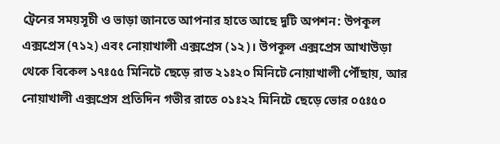ট্রেনের সময়সূচী ও ভাড়া জানতে আপনার হাতে আছে দুটি অপশন: উপকূল এক্সপ্রেস (৭১২) এবং নোয়াখালী এক্সপ্রেস (১২)। উপকূল এক্সপ্রেস আখাউড়া থেকে বিকেল ১৭ঃ৫৫ মিনিটে ছেড়ে রাত ২১ঃ২০ মিনিটে নোয়াখালী পৌঁছায়, আর নোয়াখালী এক্সপ্রেস প্রতিদিন গভীর রাতে ০১ঃ২২ মিনিটে ছেড়ে ভোর ০৫ঃ৫০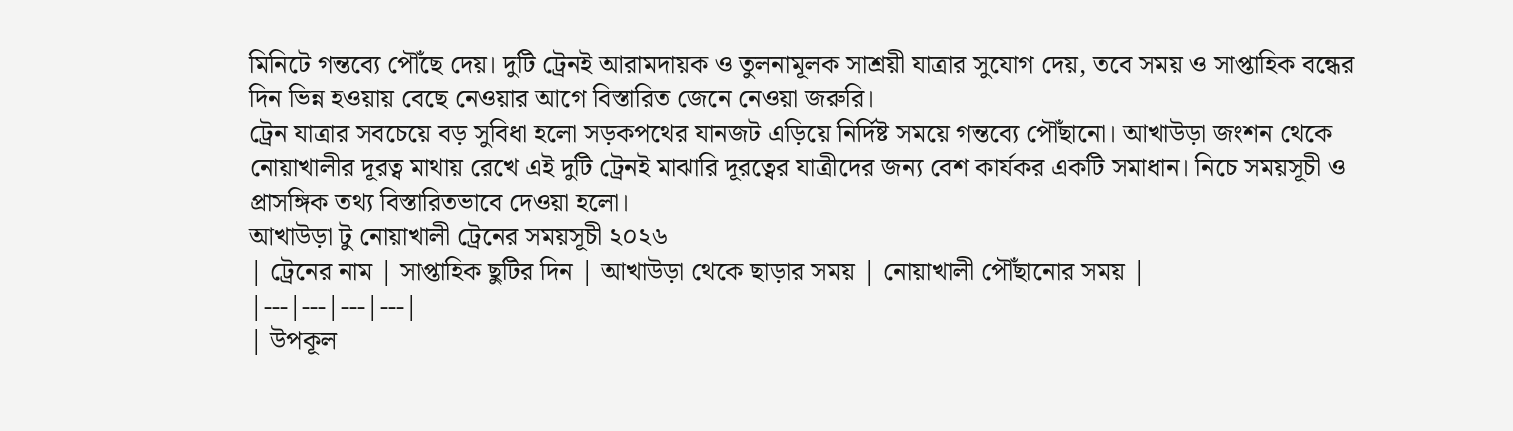মিনিটে গন্তব্যে পৌঁছে দেয়। দুটি ট্রেনই আরামদায়ক ও তুলনামূলক সাশ্রয়ী যাত্রার সুযোগ দেয়, তবে সময় ও সাপ্তাহিক বন্ধের দিন ভিন্ন হওয়ায় বেছে নেওয়ার আগে বিস্তারিত জেনে নেওয়া জরুরি।
ট্রেন যাত্রার সবচেয়ে বড় সুবিধা হলো সড়কপথের যানজট এড়িয়ে নির্দিষ্ট সময়ে গন্তব্যে পৌঁছানো। আখাউড়া জংশন থেকে নোয়াখালীর দূরত্ব মাথায় রেখে এই দুটি ট্রেনই মাঝারি দূরত্বের যাত্রীদের জন্য বেশ কার্যকর একটি সমাধান। নিচে সময়সূচী ও প্রাসঙ্গিক তথ্য বিস্তারিতভাবে দেওয়া হলো।
আখাউড়া টু নোয়াখালী ট্রেনের সময়সূচী ২০২৬
| ট্রেনের নাম | সাপ্তাহিক ছুটির দিন | আখাউড়া থেকে ছাড়ার সময় | নোয়াখালী পৌঁছানোর সময় |
|---|---|---|---|
| উপকূল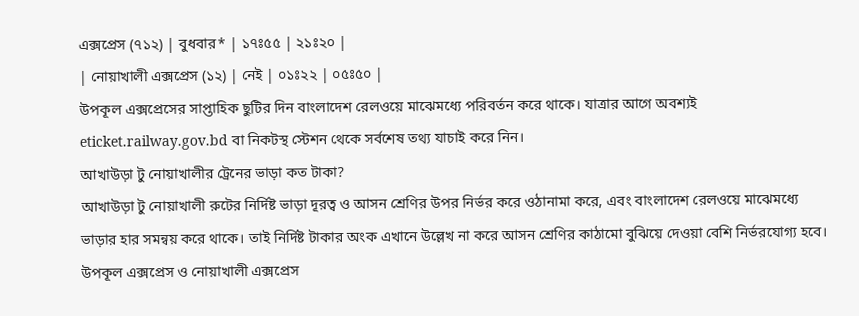এক্সপ্রেস (৭১২) | বুধবার* | ১৭ঃ৫৫ | ২১ঃ২০ |
| নোয়াখালী এক্সপ্রেস (১২) | নেই | ০১ঃ২২ | ০৫ঃ৫০ |
উপকূল এক্সপ্রেসের সাপ্তাহিক ছুটির দিন বাংলাদেশ রেলওয়ে মাঝেমধ্যে পরিবর্তন করে থাকে। যাত্রার আগে অবশ্যই eticket.railway.gov.bd বা নিকটস্থ স্টেশন থেকে সর্বশেষ তথ্য যাচাই করে নিন।
আখাউড়া টু নোয়াখালীর ট্রেনের ভাড়া কত টাকা?
আখাউড়া টু নোয়াখালী রুটের নির্দিষ্ট ভাড়া দূরত্ব ও আসন শ্রেণির উপর নির্ভর করে ওঠানামা করে, এবং বাংলাদেশ রেলওয়ে মাঝেমধ্যে ভাড়ার হার সমন্বয় করে থাকে। তাই নির্দিষ্ট টাকার অংক এখানে উল্লেখ না করে আসন শ্রেণির কাঠামো বুঝিয়ে দেওয়া বেশি নির্ভরযোগ্য হবে। উপকূল এক্সপ্রেস ও নোয়াখালী এক্সপ্রেস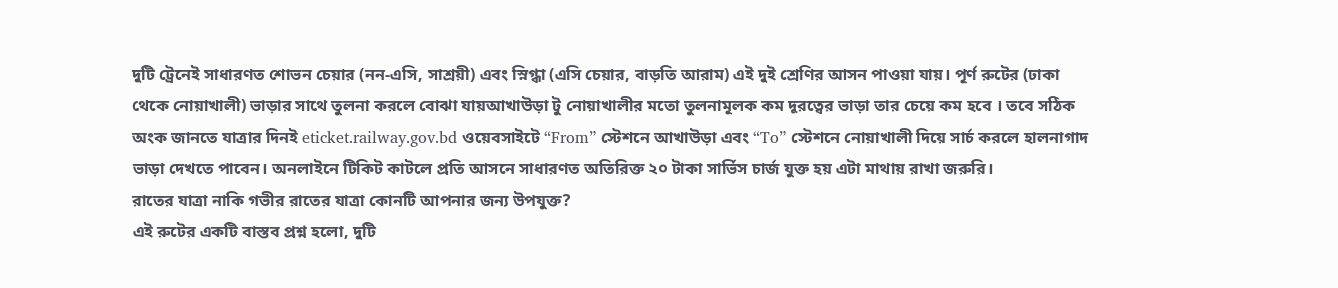দুটি ট্রেনেই সাধারণত শোভন চেয়ার (নন-এসি, সাশ্রয়ী) এবং স্নিগ্ধা (এসি চেয়ার, বাড়তি আরাম) এই দুই শ্রেণির আসন পাওয়া যায়। পূর্ণ রুটের (ঢাকা থেকে নোয়াখালী) ভাড়ার সাথে তুলনা করলে বোঝা যায়আখাউড়া টু নোয়াখালীর মতো তুলনামূলক কম দূরত্বের ভাড়া তার চেয়ে কম হবে । তবে সঠিক অংক জানতে যাত্রার দিনই eticket.railway.gov.bd ওয়েবসাইটে “From” স্টেশনে আখাউড়া এবং “To” স্টেশনে নোয়াখালী দিয়ে সার্চ করলে হালনাগাদ ভাড়া দেখতে পাবেন। অনলাইনে টিকিট কাটলে প্রতি আসনে সাধারণত অতিরিক্ত ২০ টাকা সার্ভিস চার্জ যুক্ত হয় এটা মাথায় রাখা জরুরি।
রাতের যাত্রা নাকি গভীর রাতের যাত্রা কোনটি আপনার জন্য উপযুক্ত?
এই রুটের একটি বাস্তব প্রশ্ন হলো, দুটি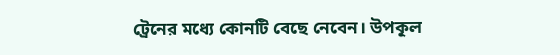ট্রেনের মধ্যে কোনটি বেছে নেবেন। উপকূল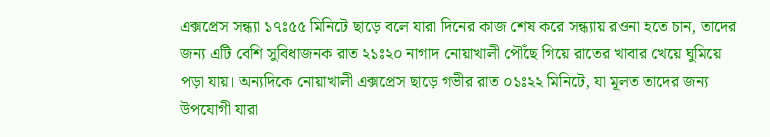এক্সপ্রেস সন্ধ্যা ১৭ঃ৫৫ মিনিটে ছাড়ে বলে যারা দিনের কাজ শেষ করে সন্ধ্যায় রওনা হতে চান, তাদের জন্য এটি বেশি সুবিধাজনক রাত ২১ঃ২০ নাগাদ নোয়াখালী পৌঁছে গিয়ে রাতের খাবার খেয়ে ঘুমিয়ে পড়া যায়। অন্যদিকে নোয়াখালী এক্সপ্রেস ছাড়ে গভীর রাত ০১ঃ২২ মিনিটে, যা মূলত তাদের জন্য উপযোগী যারা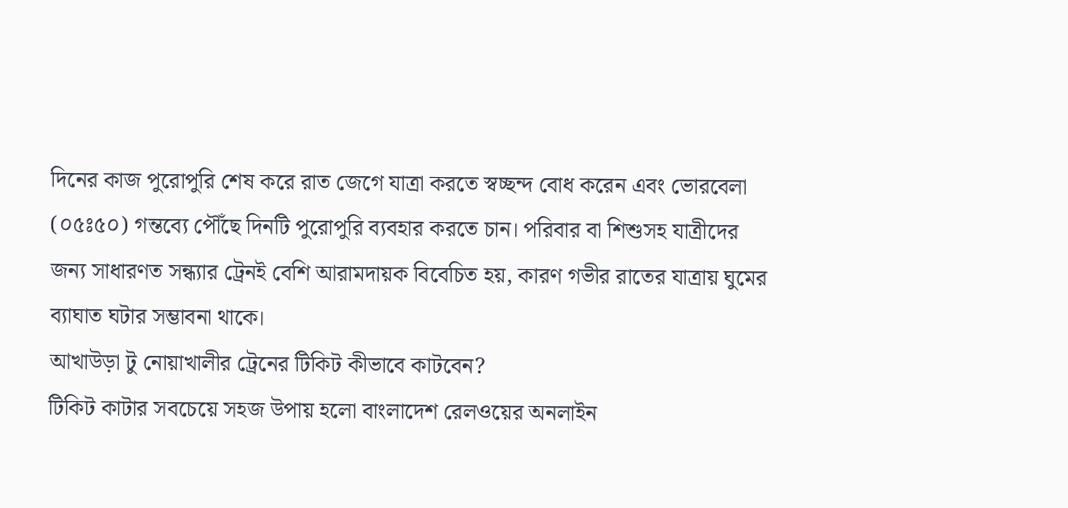দিনের কাজ পুরোপুরি শেষ করে রাত জেগে যাত্রা করতে স্বচ্ছন্দ বোধ করেন এবং ভোরবেলা (০৫ঃ৫০) গন্তব্যে পৌঁছে দিনটি পুরোপুরি ব্যবহার করতে চান। পরিবার বা শিশুসহ যাত্রীদের জন্য সাধারণত সন্ধ্যার ট্রেনই বেশি আরামদায়ক বিবেচিত হয়, কারণ গভীর রাতের যাত্রায় ঘুমের ব্যাঘাত ঘটার সম্ভাবনা থাকে।
আখাউড়া টু নোয়াখালীর ট্রেনের টিকিট কীভাবে কাটবেন?
টিকিট কাটার সবচেয়ে সহজ উপায় হলো বাংলাদেশ রেলওয়ের অনলাইন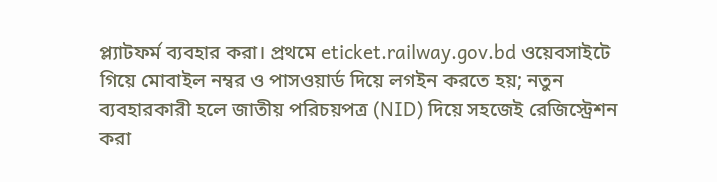প্ল্যাটফর্ম ব্যবহার করা। প্রথমে eticket.railway.gov.bd ওয়েবসাইটে গিয়ে মোবাইল নম্বর ও পাসওয়ার্ড দিয়ে লগইন করতে হয়; নতুন ব্যবহারকারী হলে জাতীয় পরিচয়পত্র (NID) দিয়ে সহজেই রেজিস্ট্রেশন করা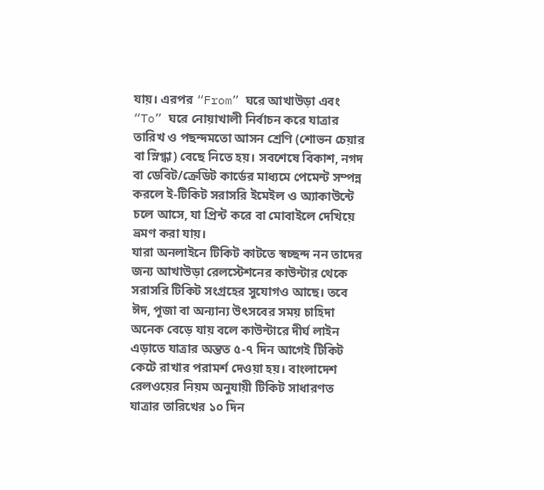যায়। এরপর “From” ঘরে আখাউড়া এবং “To” ঘরে নোয়াখালী নির্বাচন করে যাত্রার তারিখ ও পছন্দমতো আসন শ্রেণি (শোভন চেয়ার বা স্নিগ্ধা) বেছে নিতে হয়। সবশেষে বিকাশ, নগদ বা ডেবিট/ক্রেডিট কার্ডের মাধ্যমে পেমেন্ট সম্পন্ন করলে ই-টিকিট সরাসরি ইমেইল ও অ্যাকাউন্টে চলে আসে, যা প্রিন্ট করে বা মোবাইলে দেখিয়ে ভ্রমণ করা যায়।
যারা অনলাইনে টিকিট কাটতে স্বচ্ছন্দ নন তাদের জন্য আখাউড়া রেলস্টেশনের কাউন্টার থেকে সরাসরি টিকিট সংগ্রহের সুযোগও আছে। তবে ঈদ, পূজা বা অন্যান্য উৎসবের সময় চাহিদা অনেক বেড়ে যায় বলে কাউন্টারে দীর্ঘ লাইন এড়াতে যাত্রার অন্তত ৫-৭ দিন আগেই টিকিট কেটে রাখার পরামর্শ দেওয়া হয়। বাংলাদেশ রেলওয়ের নিয়ম অনুযায়ী টিকিট সাধারণত যাত্রার তারিখের ১০ দিন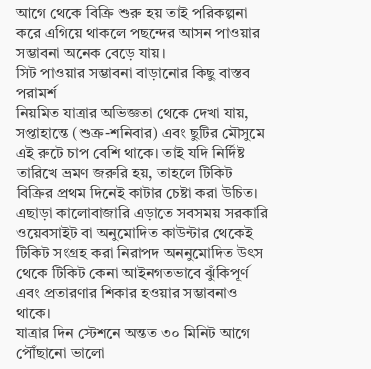আগে থেকে বিক্রি শুরু হয় তাই পরিকল্পনা করে এগিয়ে থাকলে পছন্দের আসন পাওয়ার সম্ভাবনা অনেক বেড়ে যায়।
সিট পাওয়ার সম্ভাবনা বাড়ানোর কিছু বাস্তব পরামর্শ
নিয়মিত যাত্রার অভিজ্ঞতা থেকে দেখা যায়, সপ্তাহান্তে (শুক্র-শনিবার) এবং ছুটির মৌসুমে এই রুটে চাপ বেশি থাকে। তাই যদি নির্দিষ্ট তারিখে ভ্রমণ জরুরি হয়, তাহলে টিকিট বিক্রির প্রথম দিনেই কাটার চেষ্টা করা উচিত। এছাড়া কালোবাজারি এড়াতে সবসময় সরকারি ওয়েবসাইট বা অনুমোদিত কাউন্টার থেকেই টিকিট সংগ্রহ করা নিরাপদ অননুমোদিত উৎস থেকে টিকিট কেনা আইনগতভাবে ঝুঁকিপূর্ণ এবং প্রতারণার শিকার হওয়ার সম্ভাবনাও থাকে।
যাত্রার দিন স্টেশনে অন্তত ৩০ মিনিট আগে পৌঁছানো ভালো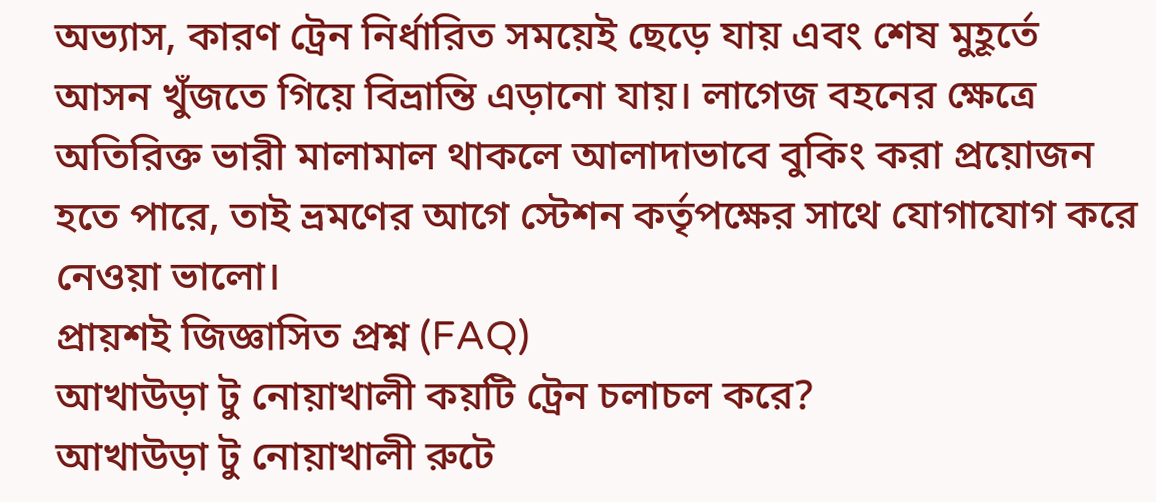অভ্যাস, কারণ ট্রেন নির্ধারিত সময়েই ছেড়ে যায় এবং শেষ মুহূর্তে আসন খুঁজতে গিয়ে বিভ্রান্তি এড়ানো যায়। লাগেজ বহনের ক্ষেত্রে অতিরিক্ত ভারী মালামাল থাকলে আলাদাভাবে বুকিং করা প্রয়োজন হতে পারে, তাই ভ্রমণের আগে স্টেশন কর্তৃপক্ষের সাথে যোগাযোগ করে নেওয়া ভালো।
প্রায়শই জিজ্ঞাসিত প্রশ্ন (FAQ)
আখাউড়া টু নোয়াখালী কয়টি ট্রেন চলাচল করে?
আখাউড়া টু নোয়াখালী রুটে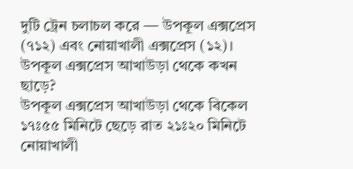দুটি ট্রেন চলাচল করে — উপকূল এক্সপ্রেস (৭১২) এবং নোয়াখালী এক্সপ্রেস (১২)।
উপকূল এক্সপ্রেস আখাউড়া থেকে কখন ছাড়ে?
উপকূল এক্সপ্রেস আখাউড়া থেকে বিকেল ১৭ঃ৫৫ মিনিটে ছেড়ে রাত ২১ঃ২০ মিনিটে নোয়াখালী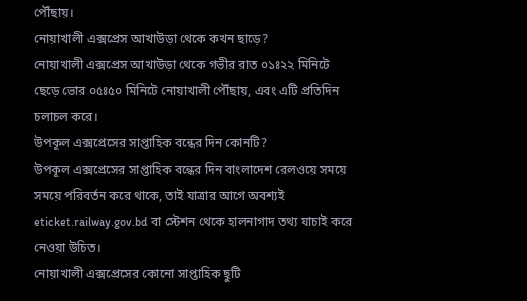পৌঁছায়।
নোয়াখালী এক্সপ্রেস আখাউড়া থেকে কখন ছাড়ে?
নোয়াখালী এক্সপ্রেস আখাউড়া থেকে গভীর রাত ০১ঃ২২ মিনিটে ছেড়ে ভোর ০৫ঃ৫০ মিনিটে নোয়াখালী পৌঁছায়, এবং এটি প্রতিদিন চলাচল করে।
উপকূল এক্সপ্রেসের সাপ্তাহিক বন্ধের দিন কোনটি?
উপকূল এক্সপ্রেসের সাপ্তাহিক বন্ধের দিন বাংলাদেশ রেলওয়ে সময়ে সময়ে পরিবর্তন করে থাকে, তাই যাত্রার আগে অবশ্যই eticket.railway.gov.bd বা স্টেশন থেকে হালনাগাদ তথ্য যাচাই করে নেওয়া উচিত।
নোয়াখালী এক্সপ্রেসের কোনো সাপ্তাহিক ছুটি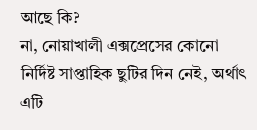আছে কি?
না, নোয়াখালী এক্সপ্রেসের কোনো নির্দিষ্ট সাপ্তাহিক ছুটির দিন নেই, অর্থাৎ এটি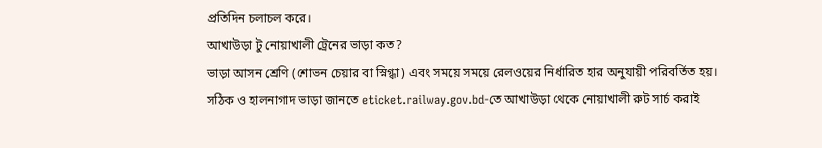প্রতিদিন চলাচল করে।
আখাউড়া টু নোয়াখালী ট্রেনের ভাড়া কত?
ভাড়া আসন শ্রেণি (শোভন চেয়ার বা স্নিগ্ধা) এবং সময়ে সময়ে রেলওয়ের নির্ধারিত হার অনুযায়ী পরিবর্তিত হয়। সঠিক ও হালনাগাদ ভাড়া জানতে eticket.railway.gov.bd-তে আখাউড়া থেকে নোয়াখালী রুট সার্চ করাই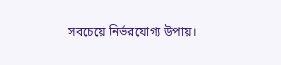সবচেয়ে নির্ভরযোগ্য উপায়।